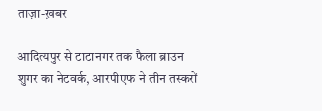ताज़ा-ख़बर

आदित्यपुर से टाटानगर तक फैला ब्राउन शुगर का नेटवर्क, आरपीएफ ने तीन तस्करों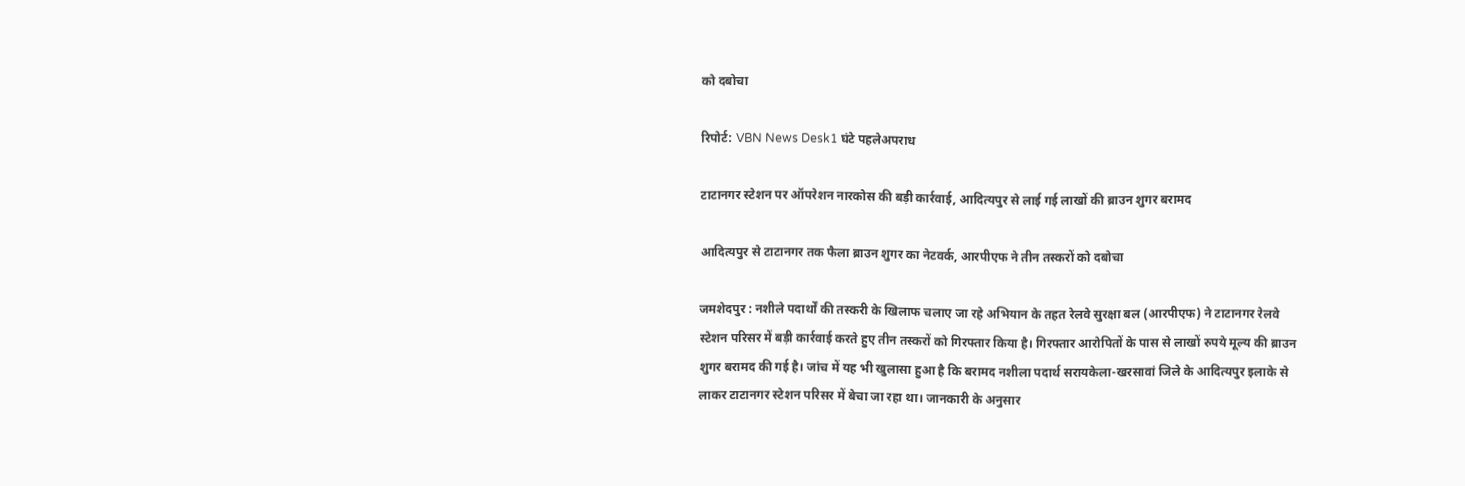को दबोचा

रिपोर्ट: VBN News Desk1 घंटे पहलेअपराध

टाटानगर स्टेशन पर ऑपरेशन नारकोस की बड़ी कार्रवाई, आदित्यपुर से लाई गई लाखों की ब्राउन शुगर बरामद

आदित्यपुर से टाटानगर तक फैला ब्राउन शुगर का नेटवर्क, आरपीएफ ने तीन तस्करों को दबोचा

जमशेदपुर : नशीले पदार्थों की तस्करी के खिलाफ चलाए जा रहे अभियान के तहत रेलवे सुरक्षा बल (आरपीएफ) ने टाटानगर रेलवे स्टेशन परिसर में बड़ी कार्रवाई करते हुए तीन तस्करों को गिरफ्तार किया है। गिरफ्तार आरोपितों के पास से लाखों रुपये मूल्य की ब्राउन शुगर बरामद की गई है। जांच में यह भी खुलासा हुआ है कि बरामद नशीला पदार्थ सरायकेला-खरसावां जिले के आदित्यपुर इलाके से लाकर टाटानगर स्टेशन परिसर में बेचा जा रहा था। जानकारी के अनुसार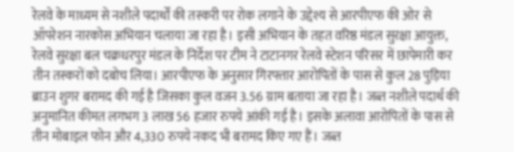रेलवे के माध्यम से नशीले पदार्थों की तस्करी पर रोक लगाने के उद्देश्य से आरपीएफ की ओर से ऑपरेशन नारकोस अभियान चलाया जा रहा है। इसी अभियान के तहत वरिष्ठ मंडल सुरक्षा आयुक्त, रेलवे सुरक्षा बल चक्रधरपुर मंडल के निर्देश पर टीम ने टाटानगर रेलवे स्टेशन परिसर में छापेमारी कर तीन तस्करों को दबोच लिया। आरपीएफ के अनुसार गिरफ्तार आरोपितों के पास से कुल 28 पुड़िया ब्राउन शुगर बरामद की गई है जिसका कुल वजन 3.56 ग्राम बताया जा रहा है। जब्त नशीले पदार्थ की अनुमानित कीमत लगभग 3 लाख 56 हजार रुपये आंकी गई है। इसके अलावा आरोपितों के पास से तीन मोबाइल फोन और 4,330 रुपये नकद भी बरामद किए गए हैं। जब्त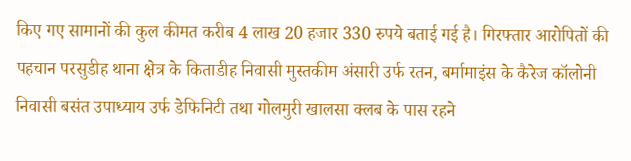किए गए सामानों की कुल कीमत करीब 4 लाख 20 हजार 330 रुपये बताई गई है। गिरफ्तार आरोपितों की पहचान परसुडीह थाना क्षेत्र के किताडीह निवासी मुस्तकीम अंसारी उर्फ रतन, बर्मामाइंस के कैरेज कॉलोनी निवासी बसंत उपाध्याय उर्फ डेफिनिटी तथा गोलमुरी खालसा क्लब के पास रहने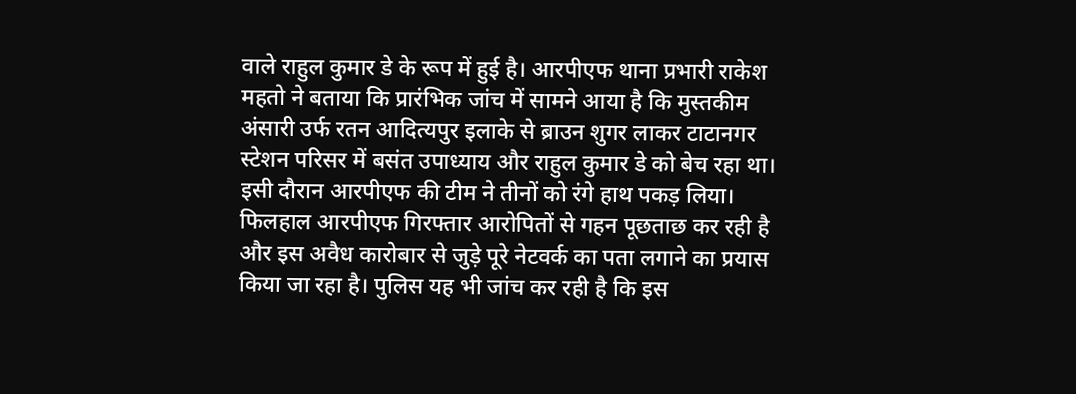वाले राहुल कुमार डे के रूप में हुई है। आरपीएफ थाना प्रभारी राकेश महतो ने बताया कि प्रारंभिक जांच में सामने आया है कि मुस्तकीम अंसारी उर्फ रतन आदित्यपुर इलाके से ब्राउन शुगर लाकर टाटानगर स्टेशन परिसर में बसंत उपाध्याय और राहुल कुमार डे को बेच रहा था। इसी दौरान आरपीएफ की टीम ने तीनों को रंगे हाथ पकड़ लिया। फिलहाल आरपीएफ गिरफ्तार आरोपितों से गहन पूछताछ कर रही है और इस अवैध कारोबार से जुड़े पूरे नेटवर्क का पता लगाने का प्रयास किया जा रहा है। पुलिस यह भी जांच कर रही है कि इस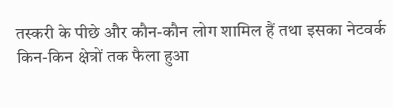तस्करी के पीछे और कौन-कौन लोग शामिल हैं तथा इसका नेटवर्क किन-किन क्षेत्रों तक फैला हुआ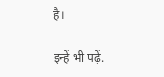है।

इन्हें भी पढ़ें.